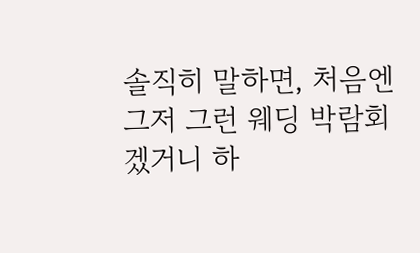솔직히 말하면, 처음엔 그저 그런 웨딩 박람회겠거니 하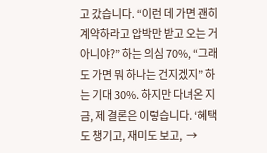고 갔습니다. “이런 데 가면 괜히 계약하라고 압박만 받고 오는 거 아니야?” 하는 의심 70%, “그래도 가면 뭐 하나는 건지겠지” 하는 기대 30%. 하지만 다녀온 지금, 제 결론은 이렇습니다. ‘혜택도 챙기고, 재미도 보고,  →